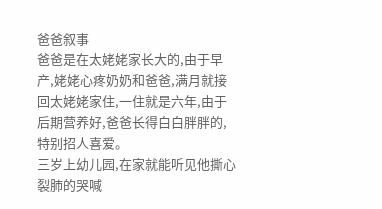爸爸叙事
爸爸是在太姥姥家长大的,由于早产,姥姥心疼奶奶和爸爸,满月就接回太姥姥家住,一住就是六年,由于后期营养好,爸爸长得白白胖胖的,特别招人喜爱。
三岁上幼儿园,在家就能听见他撕心裂肺的哭喊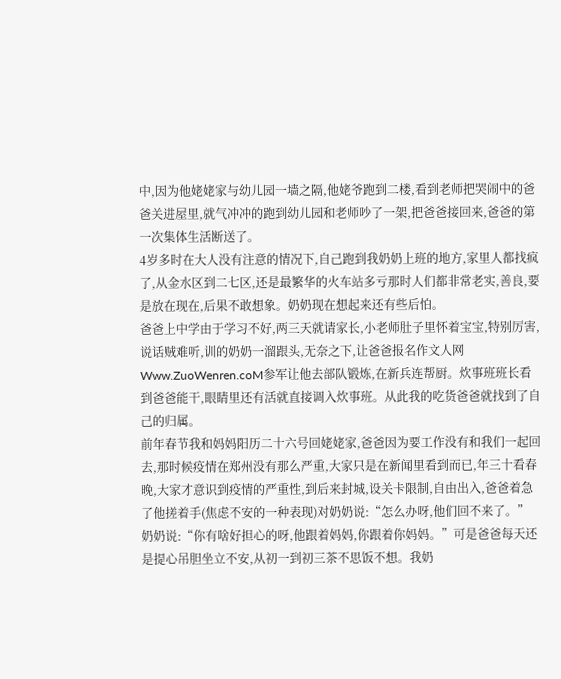中,因为他姥姥家与幼儿园一墙之隔,他姥爷跑到二楼,看到老师把哭闹中的爸爸关进屋里,就气冲冲的跑到幼儿园和老师吵了一架,把爸爸接回来,爸爸的第一次集体生活断送了。
4岁多时在大人没有注意的情况下,自己跑到我奶奶上班的地方,家里人都找疯了,从金水区到二七区,还是最繁华的火车站多亏那时人们都非常老实,善良,要是放在现在,后果不敢想象。奶奶现在想起来还有些后怕。
爸爸上中学由于学习不好,两三天就请家长,小老师肚子里怀着宝宝,特别厉害,说话贼难听,训的奶奶一溜跟头,无奈之下,让爸爸报名作文人网Www.ZuoWenren.coM参军让他去部队锻炼,在新兵连帮厨。炊事班班长看到爸爸能干,眼睛里还有活就直接调入炊事班。从此我的吃货爸爸就找到了自己的归属。
前年春节我和妈妈阳历二十六号回姥姥家,爸爸因为要工作没有和我们一起回去,那时候疫情在郑州没有那么严重,大家只是在新闻里看到而已,年三十看春晚,大家才意识到疫情的严重性,到后来封城,设关卡限制,自由出入,爸爸着急了他搓着手(焦虑不安的一种表现)对奶奶说:“怎么办呀,他们回不来了。”
奶奶说:“你有啥好担心的呀,他跟着妈妈,你跟着你妈妈。”可是爸爸每天还是提心吊胆坐立不安,从初一到初三茶不思饭不想。我奶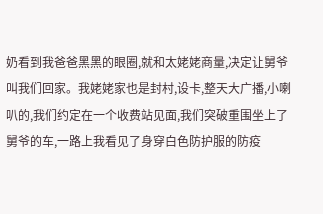奶看到我爸爸黑黑的眼圈,就和太姥姥商量,决定让舅爷叫我们回家。我姥姥家也是封村,设卡,整天大广播,小喇叭的,我们约定在一个收费站见面,我们突破重围坐上了舅爷的车,一路上我看见了身穿白色防护服的防疫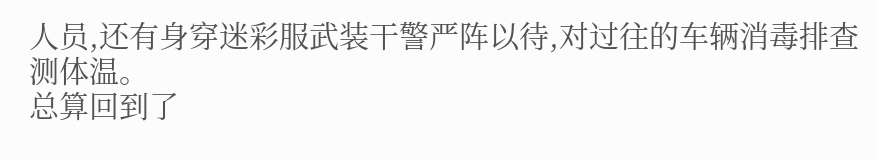人员,还有身穿迷彩服武装干警严阵以待,对过往的车辆消毒排查测体温。
总算回到了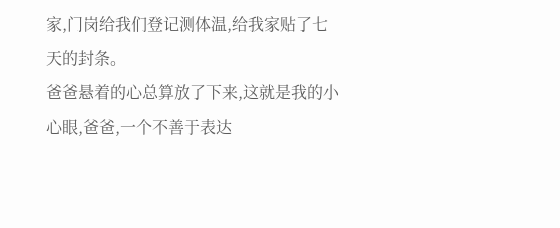家,门岗给我们登记测体温,给我家贴了七天的封条。
爸爸悬着的心总算放了下来,这就是我的小心眼,爸爸,一个不善于表达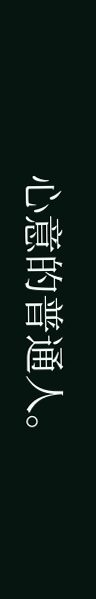心意的普通人。